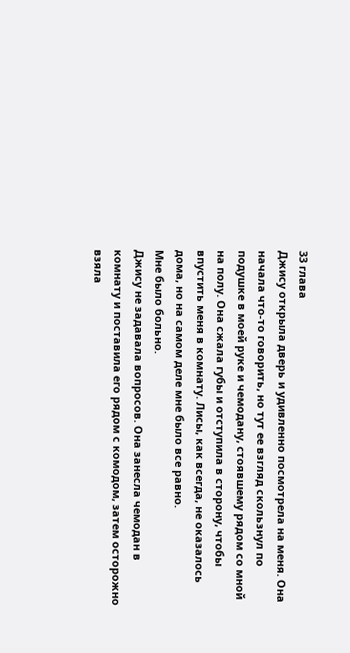33 глава
Джису открыла дверь и удивленно посмотрела на меня. Она начала что-то говорить, но тут ее взгляд скользнул по подушке в моей руке и чемодану, стоявшему рядом со мной на полу. Она сжала губы и отступила в сторону, чтобы впустить меня в комнату. Лисы, как всегда, не оказалось дома, но на самом деле мне было все равно.
Мне было больно.
Джису не задавала вопросов. Она занесла чемодан в комнату и поставила его рядом с комодом, затем осторожно взяла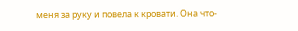меня за руку и повела к кровати. Она что-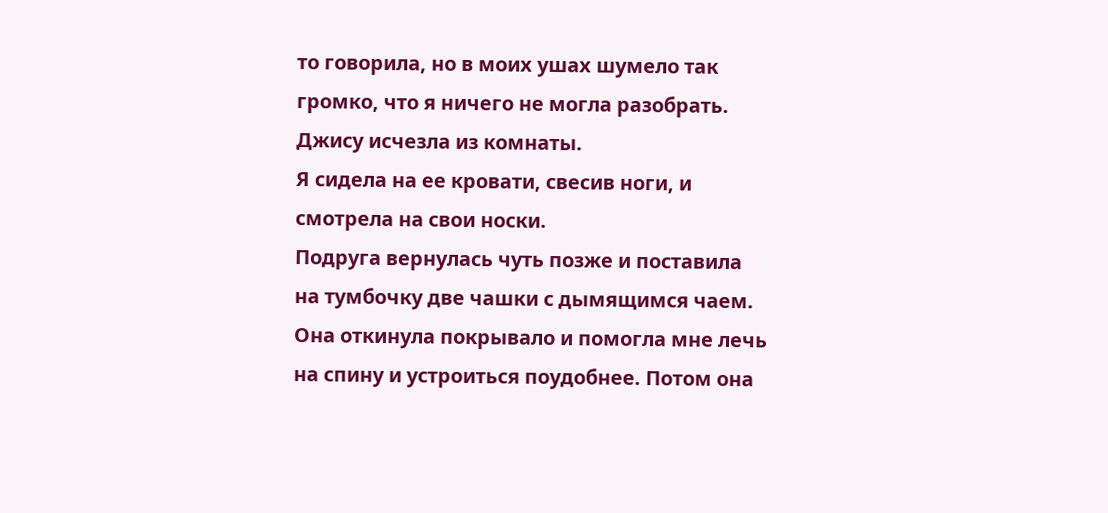то говорила, но в моих ушах шумело так громко, что я ничего не могла разобрать.
Джису исчезла из комнаты.
Я сидела на ее кровати, свесив ноги, и смотрела на свои носки.
Подруга вернулась чуть позже и поставила на тумбочку две чашки с дымящимся чаем. Она откинула покрывало и помогла мне лечь на спину и устроиться поудобнее. Потом она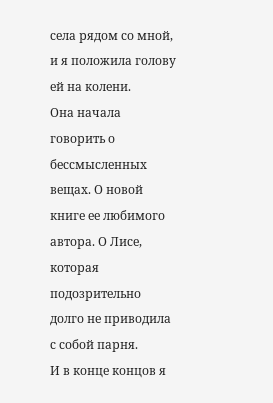села рядом со мной, и я положила голову ей на колени.
Она начала говорить о бессмысленных вещах. О новой книге ее любимого автора. О Лисе, которая подозрительно долго не приводила с собой парня.
И в конце концов я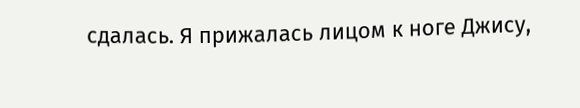сдалась. Я прижалась лицом к ноге Джису,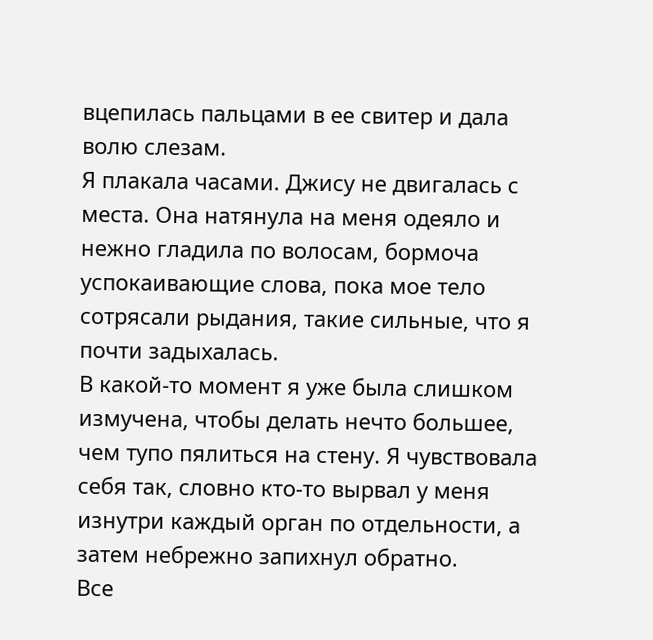вцепилась пальцами в ее свитер и дала волю слезам.
Я плакала часами. Джису не двигалась с места. Она натянула на меня одеяло и нежно гладила по волосам, бормоча успокаивающие слова, пока мое тело сотрясали рыдания, такие сильные, что я почти задыхалась.
В какой-то момент я уже была слишком измучена, чтобы делать нечто большее, чем тупо пялиться на стену. Я чувствовала себя так, словно кто-то вырвал у меня изнутри каждый орган по отдельности, а затем небрежно запихнул обратно.
Все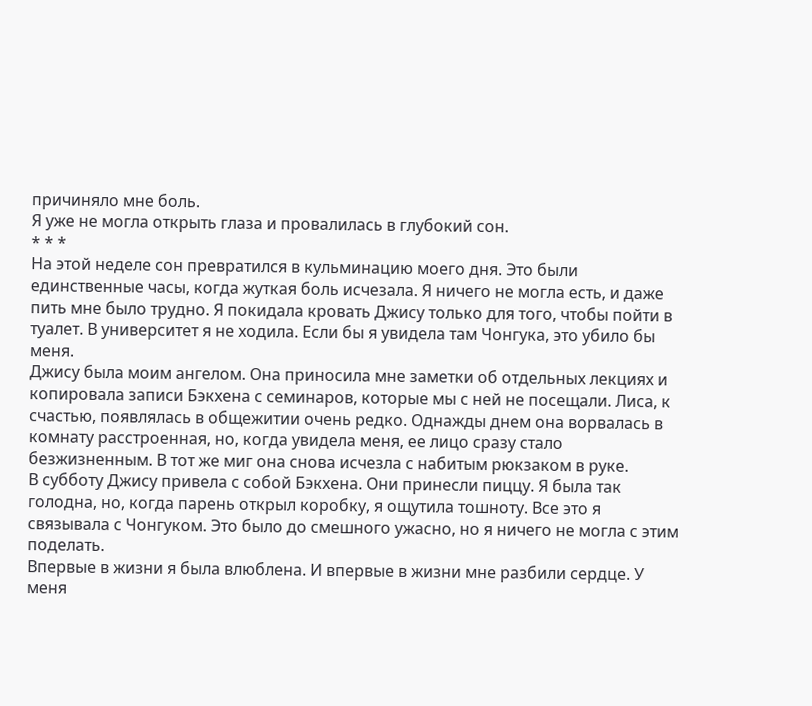причиняло мне боль.
Я уже не могла открыть глаза и провалилась в глубокий сон.
* * *
На этой неделе сон превратился в кульминацию моего дня. Это были единственные часы, когда жуткая боль исчезала. Я ничего не могла есть, и даже пить мне было трудно. Я покидала кровать Джису только для того, чтобы пойти в туалет. В университет я не ходила. Если бы я увидела там Чонгука, это убило бы меня.
Джису была моим ангелом. Она приносила мне заметки об отдельных лекциях и копировала записи Бэкхена с семинаров, которые мы с ней не посещали. Лиса, к счастью, появлялась в общежитии очень редко. Однажды днем она ворвалась в комнату расстроенная, но, когда увидела меня, ее лицо сразу стало безжизненным. В тот же миг она снова исчезла с набитым рюкзаком в руке.
В субботу Джису привела с собой Бэкхена. Они принесли пиццу. Я была так голодна, но, когда парень открыл коробку, я ощутила тошноту. Все это я связывала с Чонгуком. Это было до смешного ужасно, но я ничего не могла с этим поделать.
Впервые в жизни я была влюблена. И впервые в жизни мне разбили сердце. У меня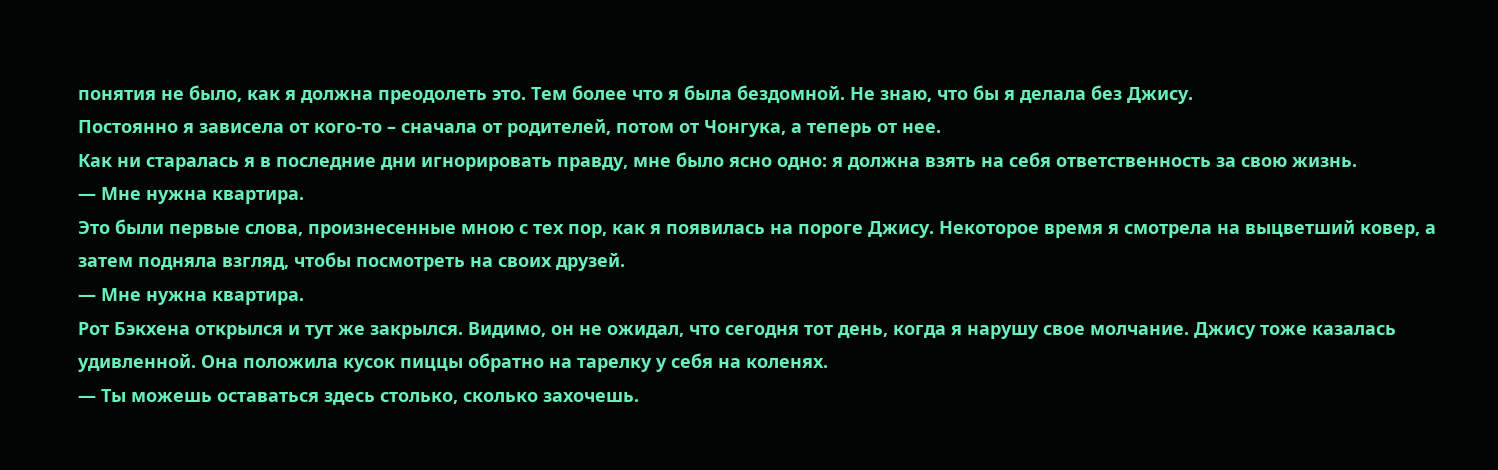понятия не было, как я должна преодолеть это. Тем более что я была бездомной. Не знаю, что бы я делала без Джису.
Постоянно я зависела от кого-то – сначала от родителей, потом от Чонгука, а теперь от нее.
Как ни старалась я в последние дни игнорировать правду, мне было ясно одно: я должна взять на себя ответственность за свою жизнь.
— Мне нужна квартира.
Это были первые слова, произнесенные мною с тех пор, как я появилась на пороге Джису. Некоторое время я смотрела на выцветший ковер, а затем подняла взгляд, чтобы посмотреть на своих друзей.
— Мне нужна квартира.
Рот Бэкхена открылся и тут же закрылся. Видимо, он не ожидал, что сегодня тот день, когда я нарушу свое молчание. Джису тоже казалась удивленной. Она положила кусок пиццы обратно на тарелку у себя на коленях.
— Ты можешь оставаться здесь столько, сколько захочешь.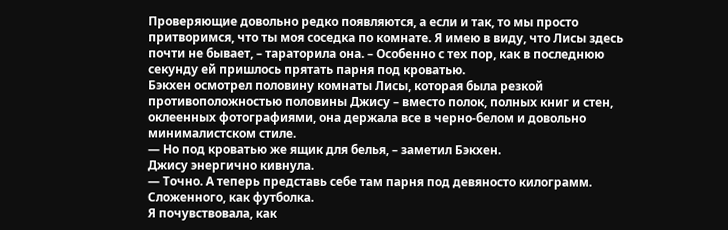Проверяющие довольно редко появляются, а если и так, то мы просто притворимся, что ты моя соседка по комнате. Я имею в виду, что Лисы здесь почти не бывает, – тараторила она. – Особенно с тех пор, как в последнюю секунду ей пришлось прятать парня под кроватью.
Бэкхен осмотрел половину комнаты Лисы, которая была резкой противоположностью половины Джису – вместо полок, полных книг и стен, оклеенных фотографиями, она держала все в черно-белом и довольно минималистском стиле.
— Но под кроватью же ящик для белья, – заметил Бэкхен.
Джису энергично кивнула.
— Точно. А теперь представь себе там парня под девяносто килограмм. Сложенного, как футболка.
Я почувствовала, как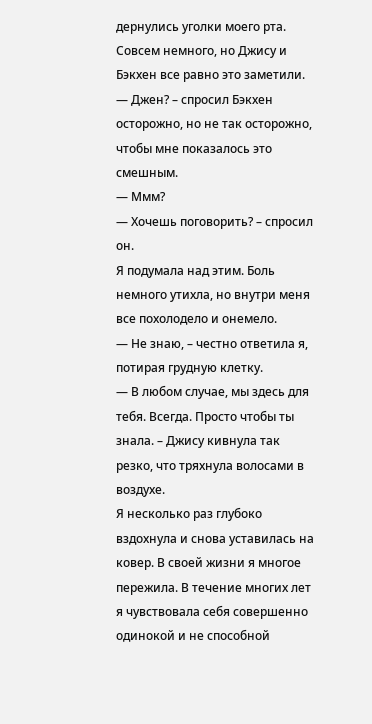дернулись уголки моего рта. Совсем немного, но Джису и Бэкхен все равно это заметили.
— Джен? – спросил Бэкхен осторожно, но не так осторожно, чтобы мне показалось это смешным.
— Ммм?
— Хочешь поговорить? – спросил он.
Я подумала над этим. Боль немного утихла, но внутри меня все похолодело и онемело.
— Не знаю, – честно ответила я, потирая грудную клетку.
— В любом случае, мы здесь для тебя. Всегда. Просто чтобы ты знала. – Джису кивнула так резко, что тряхнула волосами в воздухе.
Я несколько раз глубоко вздохнула и снова уставилась на ковер. В своей жизни я многое пережила. В течение многих лет я чувствовала себя совершенно одинокой и не способной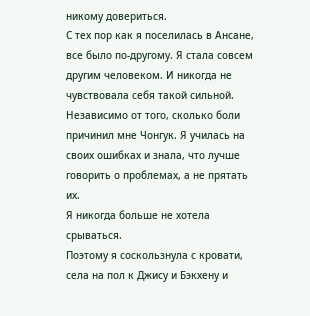никому довериться.
С тех пор как я поселилась в Ансане, все было по-другому. Я стала совсем другим человеком. И никогда не чувствовала себя такой сильной. Независимо от того, сколько боли причинил мне Чонгук. Я училась на своих ошибках и знала, что лучше говорить о проблемах, а не прятать их.
Я никогда больше не хотела срываться.
Поэтому я соскользнула с кровати, села на пол к Джису и Бэкхену и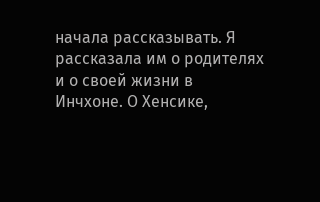начала рассказывать. Я рассказала им о родителях и о своей жизни в Инчхоне. О Хенсике,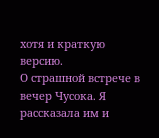хотя и краткую версию.
О страшной встрече в вечер Чусока. Я рассказала им и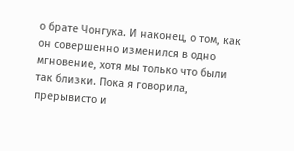о брате Чонгука. И наконец, о том, как он совершенно изменился в одно мгновение, хотя мы только что были так близки. Пока я говорила, прерывисто и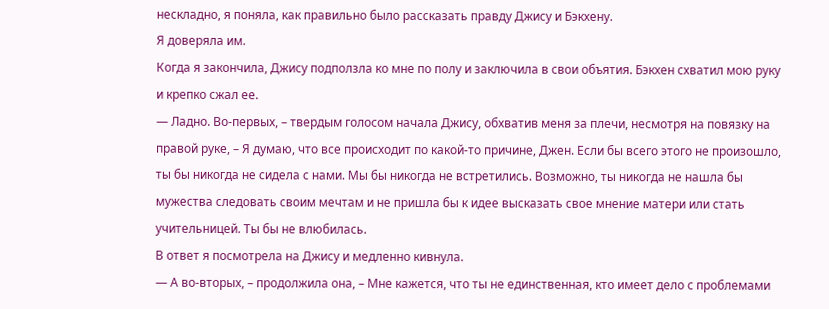нескладно, я поняла, как правильно было рассказать правду Джису и Бэкхену.
Я доверяла им.
Когда я закончила, Джису подползла ко мне по полу и заключила в свои объятия. Бэкхен схватил мою руку и крепко сжал ее.
— Ладно. Во-первых, – твердым голосом начала Джису, обхватив меня за плечи, несмотря на повязку на правой руке, – Я думаю, что все происходит по какой-то причине, Джен. Если бы всего этого не произошло, ты бы никогда не сидела с нами. Мы бы никогда не встретились. Возможно, ты никогда не нашла бы мужества следовать своим мечтам и не пришла бы к идее высказать свое мнение матери или стать учительницей. Ты бы не влюбилась.
В ответ я посмотрела на Джису и медленно кивнула.
— А во-вторых, – продолжила она, – Мне кажется, что ты не единственная, кто имеет дело с проблемами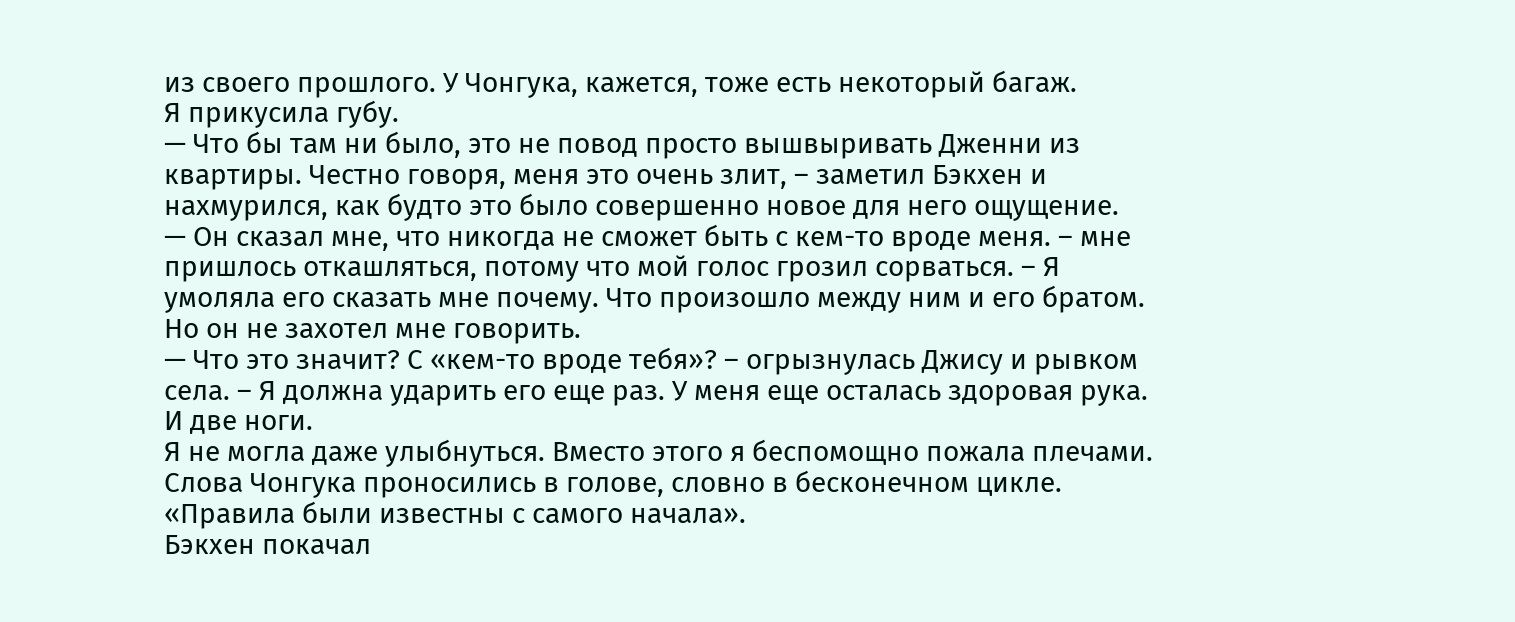из своего прошлого. У Чонгука, кажется, тоже есть некоторый багаж.
Я прикусила губу.
— Что бы там ни было, это не повод просто вышвыривать Дженни из квартиры. Честно говоря, меня это очень злит, – заметил Бэкхен и нахмурился, как будто это было совершенно новое для него ощущение.
— Он сказал мне, что никогда не сможет быть с кем-то вроде меня. – мне пришлось откашляться, потому что мой голос грозил сорваться. – Я умоляла его сказать мне почему. Что произошло между ним и его братом. Но он не захотел мне говорить.
— Что это значит? С «кем-то вроде тебя»? – огрызнулась Джису и рывком села. – Я должна ударить его еще раз. У меня еще осталась здоровая рука. И две ноги.
Я не могла даже улыбнуться. Вместо этого я беспомощно пожала плечами. Слова Чонгука проносились в голове, словно в бесконечном цикле.
«Правила были известны с самого начала».
Бэкхен покачал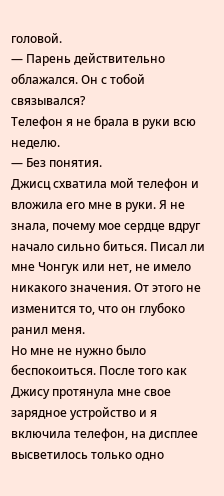головой.
— Парень действительно облажался. Он с тобой связывался?
Телефон я не брала в руки всю неделю.
— Без понятия.
Джисц схватила мой телефон и вложила его мне в руки. Я не знала, почему мое сердце вдруг начало сильно биться. Писал ли мне Чонгук или нет, не имело никакого значения. От этого не изменится то, что он глубоко ранил меня.
Но мне не нужно было беспокоиться. После того как Джису протянула мне свое зарядное устройство и я включила телефон, на дисплее высветилось только одно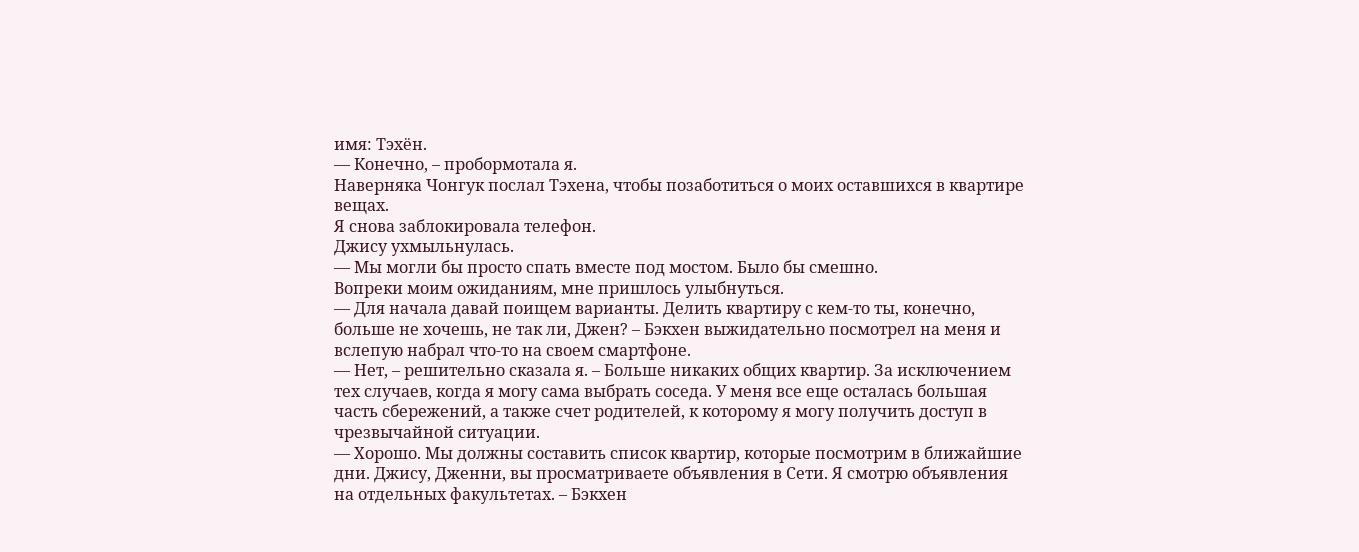имя: Тэхён.
— Конечно, – пробормотала я.
Наверняка Чонгук послал Тэхена, чтобы позаботиться о моих оставшихся в квартире вещах.
Я снова заблокировала телефон.
Джису ухмыльнулась.
— Мы могли бы просто спать вместе под мостом. Было бы смешно.
Вопреки моим ожиданиям, мне пришлось улыбнуться.
— Для начала давай поищем варианты. Делить квартиру с кем-то ты, конечно, больше не хочешь, не так ли, Джен? – Бэкхен выжидательно посмотрел на меня и вслепую набрал что-то на своем смартфоне.
— Нет, – решительно сказала я. – Больше никаких общих квартир. За исключением тех случаев, когда я могу сама выбрать соседа. У меня все еще осталась большая часть сбережений, а также счет родителей, к которому я могу получить доступ в чрезвычайной ситуации.
— Хорошо. Мы должны составить список квартир, которые посмотрим в ближайшие дни. Джису, Дженни, вы просматриваете объявления в Сети. Я смотрю объявления на отдельных факультетах. – Бэкхен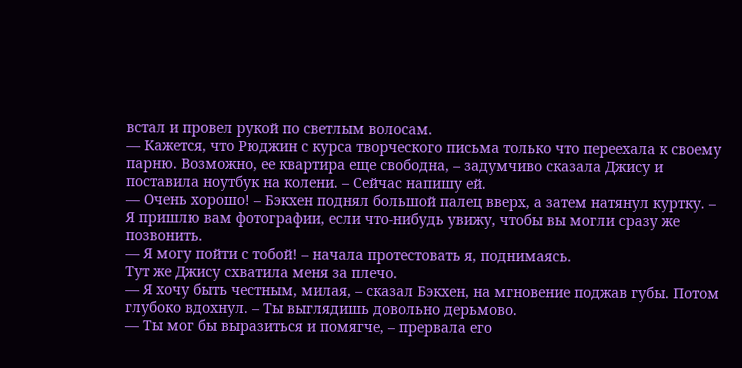встал и провел рукой по светлым волосам.
— Кажется, что Рюджин с курса творческого письма только что переехала к своему парню. Возможно, ее квартира еще свободна, – задумчиво сказала Джису и поставила ноутбук на колени. – Сейчас напишу ей.
— Очень хорошо! – Бэкхен поднял большой палец вверх, а затем натянул куртку. – Я пришлю вам фотографии, если что-нибудь увижу, чтобы вы могли сразу же позвонить.
— Я могу пойти с тобой! – начала протестовать я, поднимаясь.
Тут же Джису схватила меня за плечо.
— Я хочу быть честным, милая, – сказал Бэкхен, на мгновение поджав губы. Потом глубоко вдохнул. – Ты выглядишь довольно дерьмово.
— Ты мог бы выразиться и помягче, – прервала его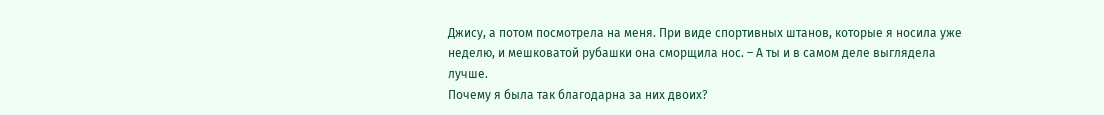Джису, а потом посмотрела на меня. При виде спортивных штанов, которые я носила уже неделю, и мешковатой рубашки она сморщила нос. – А ты и в самом деле выглядела лучше.
Почему я была так благодарна за них двоих?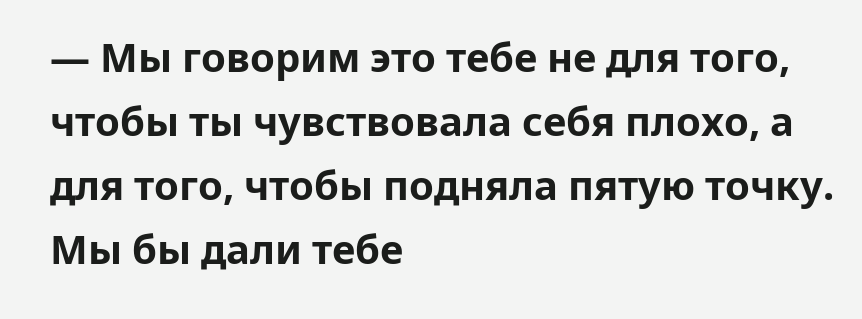— Мы говорим это тебе не для того, чтобы ты чувствовала себя плохо, а для того, чтобы подняла пятую точку. Мы бы дали тебе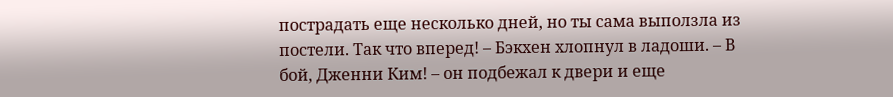пострадать еще несколько дней, но ты сама выползла из постели. Так что вперед! – Бэкхен хлопнул в ладоши. – В бой, Дженни Ким! – он подбежал к двери и еще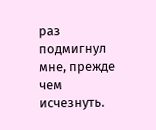раз подмигнул мне, прежде чем исчезнуть.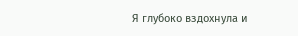Я глубоко вздохнула и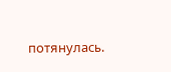потянулась.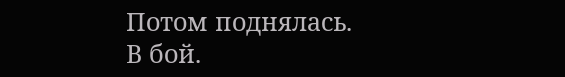Потом поднялась.
В бой.